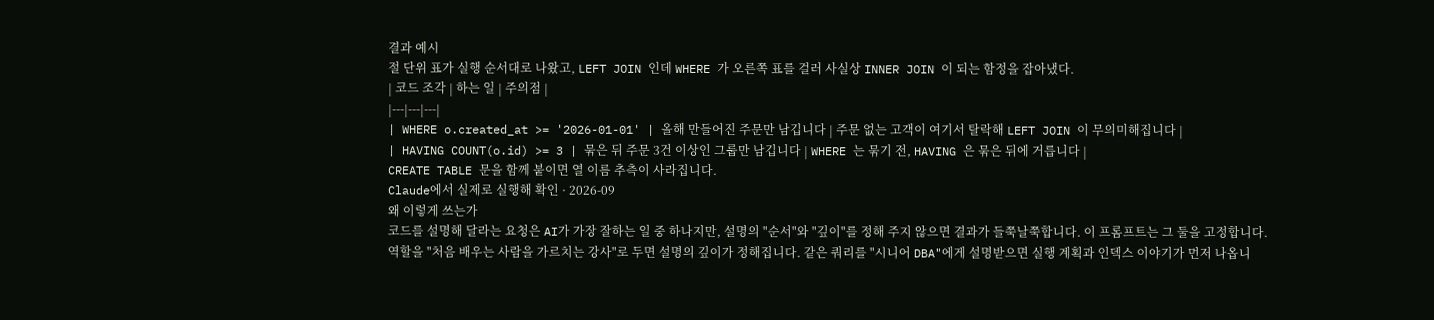결과 예시
절 단위 표가 실행 순서대로 나왔고, LEFT JOIN 인데 WHERE 가 오른쪽 표를 걸러 사실상 INNER JOIN 이 되는 함정을 잡아냈다.
| 코드 조각 | 하는 일 | 주의점 |
|---|---|---|
| WHERE o.created_at >= '2026-01-01' | 올해 만들어진 주문만 남깁니다 | 주문 없는 고객이 여기서 탈락해 LEFT JOIN 이 무의미해집니다 |
| HAVING COUNT(o.id) >= 3 | 묶은 뒤 주문 3건 이상인 그룹만 남깁니다 | WHERE 는 묶기 전, HAVING 은 묶은 뒤에 거릅니다 |
CREATE TABLE 문을 함께 붙이면 열 이름 추측이 사라집니다.
Claude에서 실제로 실행해 확인 · 2026-09
왜 이렇게 쓰는가
코드를 설명해 달라는 요청은 AI가 가장 잘하는 일 중 하나지만, 설명의 "순서"와 "깊이"를 정해 주지 않으면 결과가 들쭉날쭉합니다. 이 프롬프트는 그 둘을 고정합니다.
역할을 "처음 배우는 사람을 가르치는 강사"로 두면 설명의 깊이가 정해집니다. 같은 쿼리를 "시니어 DBA"에게 설명받으면 실행 계획과 인덱스 이야기가 먼저 나옵니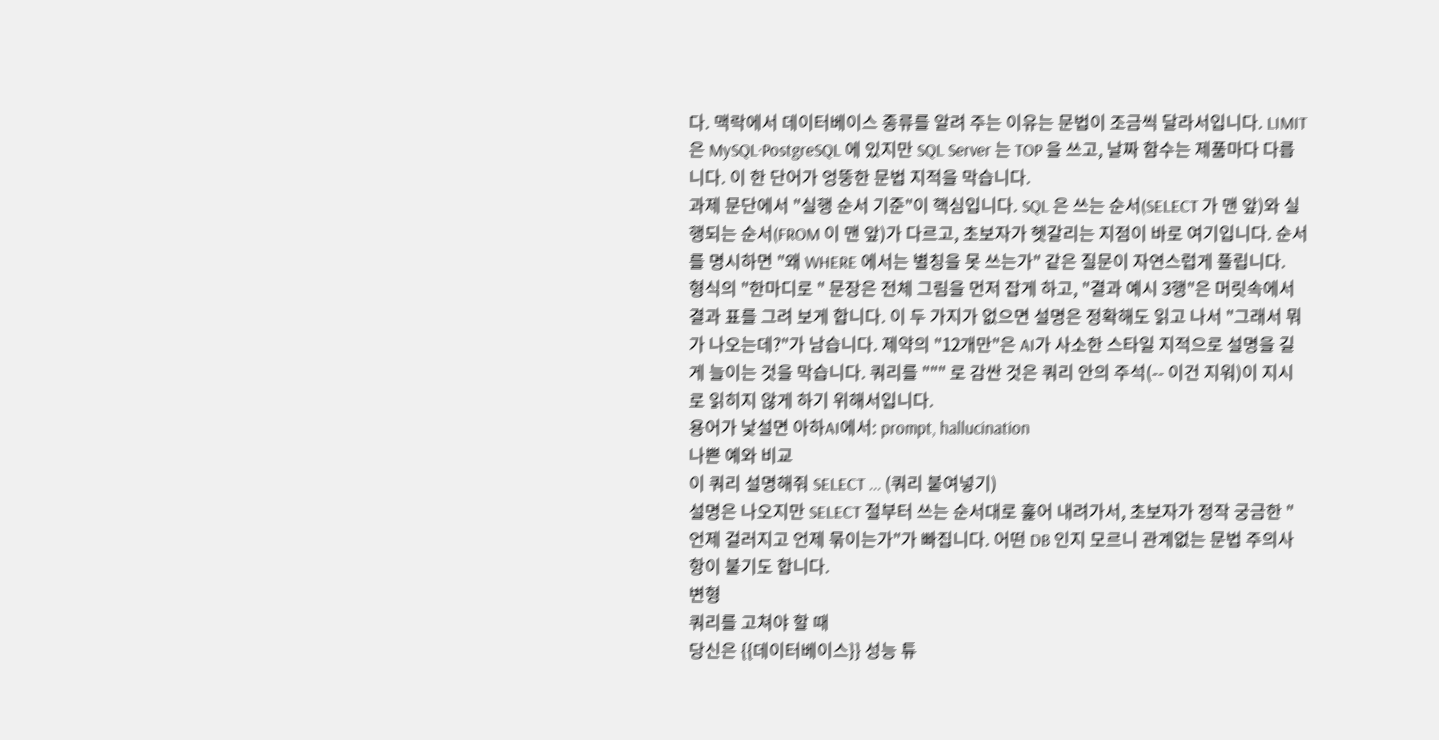다. 맥락에서 데이터베이스 종류를 알려 주는 이유는 문법이 조금씩 달라서입니다. LIMIT 은 MySQL·PostgreSQL 에 있지만 SQL Server 는 TOP 을 쓰고, 날짜 함수는 제품마다 다릅니다. 이 한 단어가 엉뚱한 문법 지적을 막습니다.
과제 문단에서 "실행 순서 기준"이 핵심입니다. SQL 은 쓰는 순서(SELECT 가 맨 앞)와 실행되는 순서(FROM 이 맨 앞)가 다르고, 초보자가 헷갈리는 지점이 바로 여기입니다. 순서를 명시하면 "왜 WHERE 에서는 별칭을 못 쓰는가" 같은 질문이 자연스럽게 풀립니다.
형식의 "한마디로 " 문장은 전체 그림을 먼저 잡게 하고, "결과 예시 3행"은 머릿속에서 결과 표를 그려 보게 합니다. 이 두 가지가 없으면 설명은 정확해도 읽고 나서 "그래서 뭐가 나오는데?"가 남습니다. 제약의 "12개만"은 AI가 사소한 스타일 지적으로 설명을 길게 늘이는 것을 막습니다. 쿼리를 """ 로 감싼 것은 쿼리 안의 주석(-- 이건 지워)이 지시로 읽히지 않게 하기 위해서입니다.
용어가 낯설면 아하AI에서: prompt, hallucination
나쁜 예와 비교
이 쿼리 설명해줘 SELECT ... (쿼리 붙여넣기)
설명은 나오지만 SELECT 절부터 쓰는 순서대로 훑어 내려가서, 초보자가 정작 궁금한 "언제 걸러지고 언제 묶이는가"가 빠집니다. 어떤 DB 인지 모르니 관계없는 문법 주의사항이 붙기도 합니다.
변형
쿼리를 고쳐야 할 때
당신은 {{데이터베이스}} 성능 튜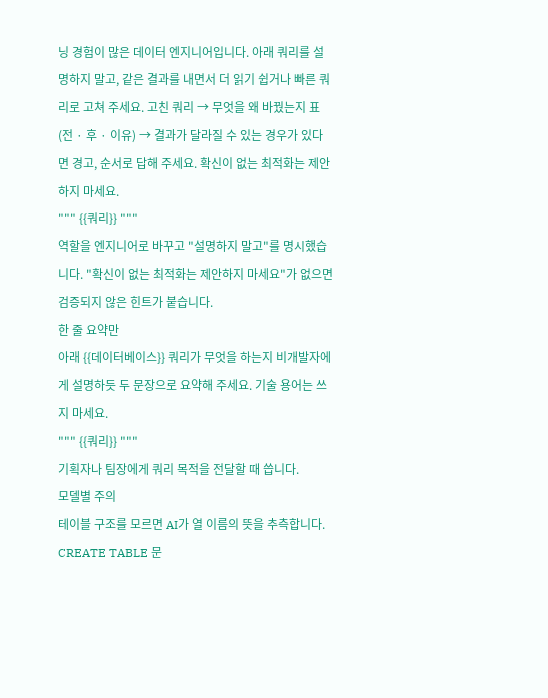닝 경험이 많은 데이터 엔지니어입니다. 아래 쿼리를 설명하지 말고, 같은 결과를 내면서 더 읽기 쉽거나 빠른 쿼리로 고쳐 주세요. 고친 쿼리 → 무엇을 왜 바꿨는지 표(전 · 후 · 이유) → 결과가 달라질 수 있는 경우가 있다면 경고, 순서로 답해 주세요. 확신이 없는 최적화는 제안하지 마세요.
""" {{쿼리}} """
역할을 엔지니어로 바꾸고 "설명하지 말고"를 명시했습니다. "확신이 없는 최적화는 제안하지 마세요"가 없으면 검증되지 않은 힌트가 붙습니다.
한 줄 요약만
아래 {{데이터베이스}} 쿼리가 무엇을 하는지 비개발자에게 설명하듯 두 문장으로 요약해 주세요. 기술 용어는 쓰지 마세요.
""" {{쿼리}} """
기획자나 팀장에게 쿼리 목적을 전달할 때 씁니다.
모델별 주의
테이블 구조를 모르면 AI가 열 이름의 뜻을 추측합니다. CREATE TABLE 문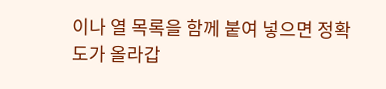이나 열 목록을 함께 붙여 넣으면 정확도가 올라갑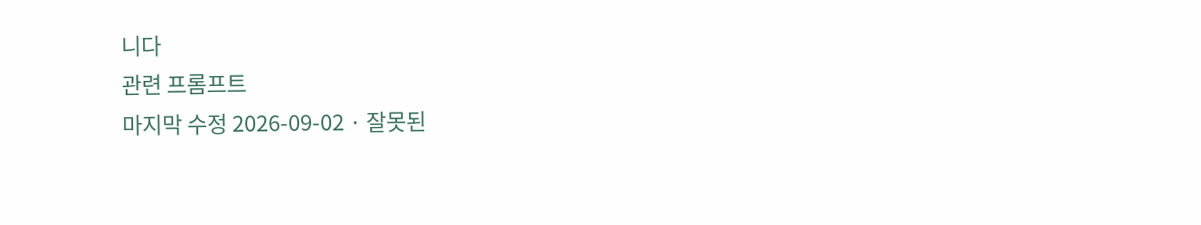니다
관련 프롬프트
마지막 수정 2026-09-02 · 잘못된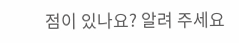점이 있나요? 알려 주세요